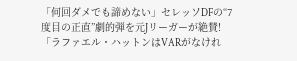「何回ダメでも諦めない」セレッソDFの“7度目の正直”劇的弾を元Jリーガーが絶賛!「ラファエル・ハットンはVARがなけれ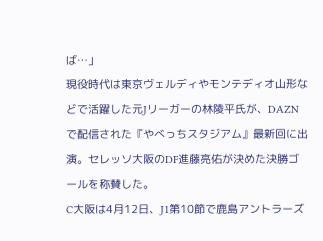ば…」
現役時代は東京ヴェルディやモンテディオ山形などで活躍した元Jリーガーの林陵平氏が、DAZNで配信された『やべっちスタジアム』最新回に出演。セレッソ大阪のDF進藤亮佑が決めた決勝ゴールを称賛した。
C大阪は4月12日、J1第10節で鹿島アントラーズ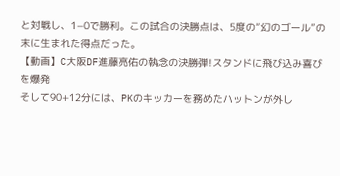と対戦し、1−0で勝利。この試合の決勝点は、5度の“幻のゴール”の末に生まれた得点だった。
【動画】C大阪DF進藤亮佑の執念の決勝弾!スタンドに飛び込み喜びを爆発
そして90+12分には、PKのキッカーを務めたハットンが外し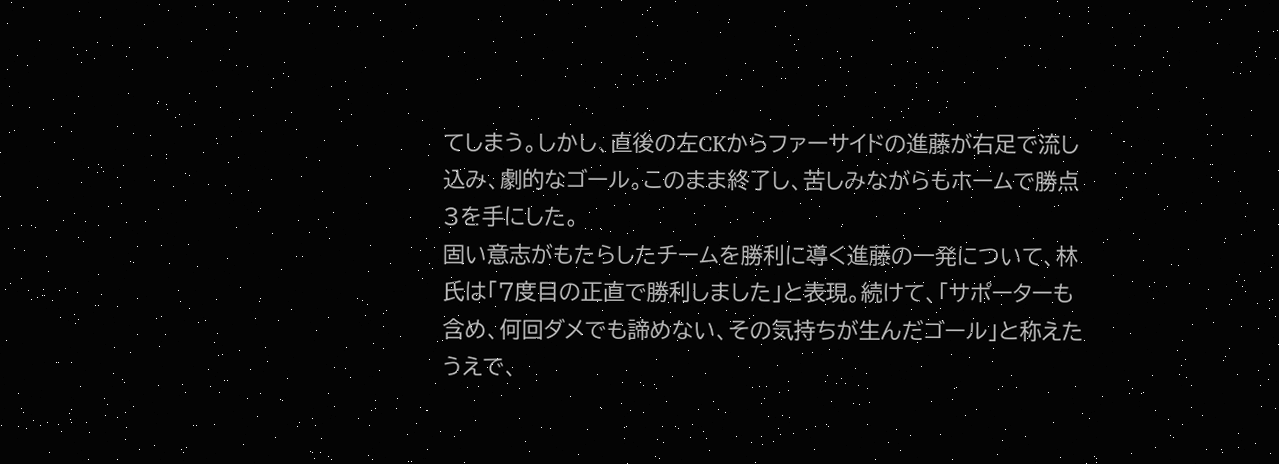てしまう。しかし、直後の左CKからファーサイドの進藤が右足で流し込み、劇的なゴール。このまま終了し、苦しみながらもホームで勝点3を手にした。
固い意志がもたらしたチームを勝利に導く進藤の一発について、林氏は「7度目の正直で勝利しました」と表現。続けて、「サポーターも含め、何回ダメでも諦めない、その気持ちが生んだゴール」と称えたうえで、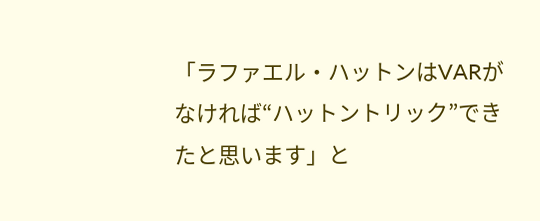「ラファエル・ハットンはVARがなければ“ハットントリック”できたと思います」と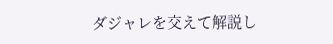ダジャレを交えて解説し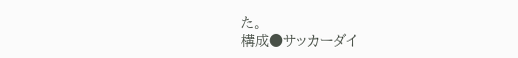た。
構成●サッカーダイ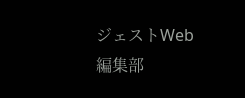ジェストWeb編集部